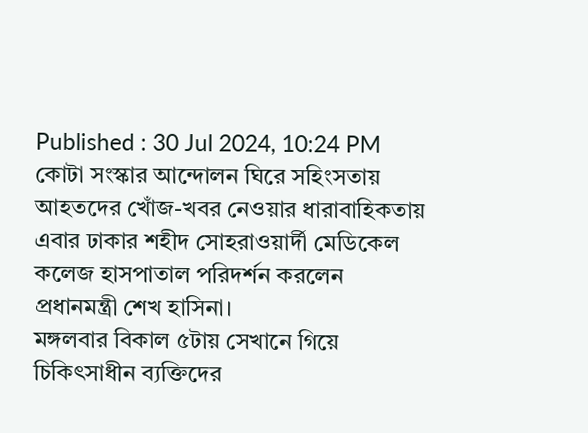Published : 30 Jul 2024, 10:24 PM
কোটা সংস্কার আন্দোলন ঘিরে সহিংসতায় আহতদের খোঁজ-খবর নেওয়ার ধারাবাহিকতায় এবার ঢাকার শহীদ সোহরাওয়ার্দী মেডিকেল কলেজ হাসপাতাল পরিদর্শন করলেন প্রধানমন্ত্রী শেখ হাসিনা।
মঙ্গলবার বিকাল ৫টায় সেখানে গিয়ে চিকিৎসাধীন ব্যক্তিদের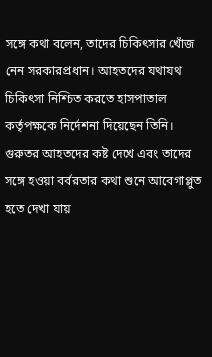সঙ্গে কথা বলেন, তাদের চিকিৎসার খোঁজ নেন সরকারপ্রধান। আহতদের যথাযথ চিকিৎসা নিশ্চিত করতে হাসপাতাল কর্তৃপক্ষকে নির্দেশনা দিয়েছেন তিনি।
গুরুতর আহতদের কষ্ট দেখে এবং তাদের সঙ্গে হওয়া বর্বরতার কথা শুনে আবেগাপ্লুত হতে দেখা যায়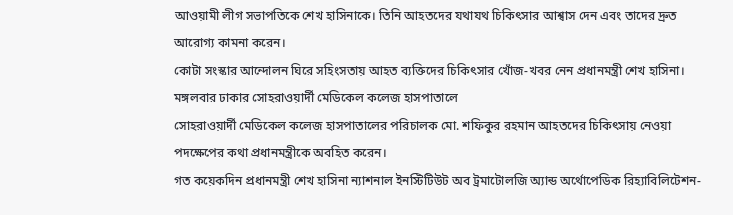আওয়ামী লীগ সভাপতিকে শেখ হাসিনাকে। তিনি আহতদের যথাযথ চিকিৎসার আশ্বাস দেন এবং তাদের দ্রুত আরোগ্য কামনা করেন।
কোটা সংস্কার আন্দোলন ঘিরে সহিংসতায় আহত ব্যক্তিদের চিকিৎসার খোঁজ-খবর নেন প্রধানমন্ত্রী শেখ হাসিনা। মঙ্গলবার ঢাকার সোহরাওয়ার্দী মেডিকেল কলেজ হাসপাতালে
সোহরাওয়ার্দী মেডিকেল কলেজ হাসপাতালের পরিচালক মো. শফিকুর রহমান আহতদের চিকিৎসায় নেওয়া পদক্ষেপের কথা প্রধানমন্ত্রীকে অবহিত করেন।
গত কয়েকদিন প্রধানমন্ত্রী শেখ হাসিনা ন্যাশনাল ইনস্টিটিউট অব ট্রমাটোলজি অ্যান্ড অর্থোপেডিক রিহ্যাবিলিটেশন-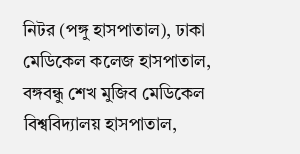নিটর (পঙ্গু হাসপাতাল), ঢাকা মেডিকেল কলেজ হাসপাতাল, বঙ্গবন্ধু শেখ মুজিব মেডিকেল বিশ্ববিদ্যালয় হাসপাতাল,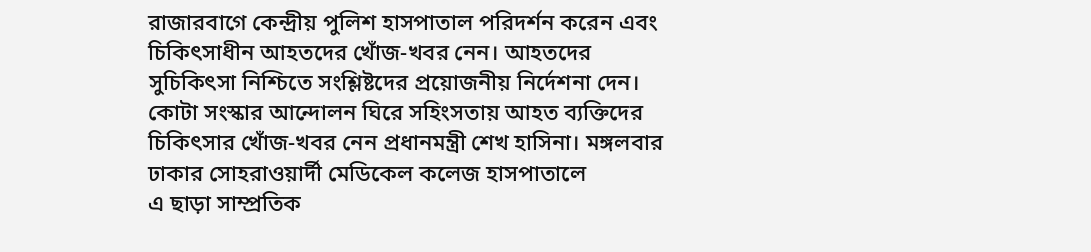রাজারবাগে কেন্দ্রীয় পুলিশ হাসপাতাল পরিদর্শন করেন এবং চিকিৎসাধীন আহতদের খোঁজ-খবর নেন। আহতদের সুচিকিৎসা নিশ্চিতে সংশ্লিষ্টদের প্রয়োজনীয় নির্দেশনা দেন।
কোটা সংস্কার আন্দোলন ঘিরে সহিংসতায় আহত ব্যক্তিদের চিকিৎসার খোঁজ-খবর নেন প্রধানমন্ত্রী শেখ হাসিনা। মঙ্গলবার ঢাকার সোহরাওয়ার্দী মেডিকেল কলেজ হাসপাতালে
এ ছাড়া সাম্প্রতিক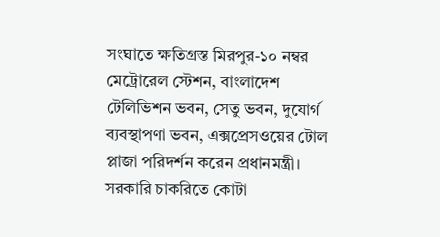সংঘাতে ক্ষতিগ্রস্ত মিরপুর-১০ নম্বর মেট্রোরেল স্টেশন, বাংলাদেশ টেলিভিশন ভবন, সেতু ভবন, দুযোর্গ ব্যবস্থাপণা ভবন, এক্সপ্রেসওয়ের টোল প্লাজা পরিদর্শন করেন প্রধানমন্ত্রী।
সরকারি চাকরিতে কোটা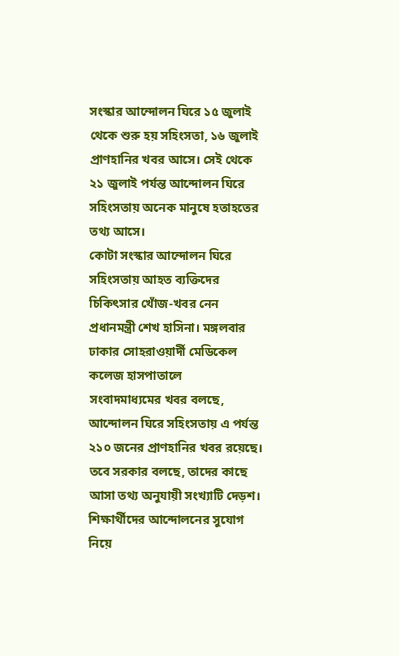সংস্কার আন্দোলন ঘিরে ১৫ জুলাই থেকে শুরু হয় সহিংসতা, ১৬ জুলাই প্রাণহানির খবর আসে। সেই থেকে ২১ জুলাই পর্যন্ত আন্দোলন ঘিরে সহিংসতায় অনেক মানুষে হতাহতের তথ্য আসে।
কোটা সংস্কার আন্দোলন ঘিরে সহিংসতায় আহত ব্যক্তিদের চিকিৎসার খোঁজ-খবর নেন প্রধানমন্ত্রী শেখ হাসিনা। মঙ্গলবার ঢাকার সোহরাওয়ার্দী মেডিকেল কলেজ হাসপাতালে
সংবাদমাধ্যমের খবর বলছে, আন্দোলন ঘিরে সহিংসতায় এ পর্যন্ত ২১০ জনের প্রাণহানির খবর রয়েছে। তবে সরকার বলছে, তাদের কাছে আসা তথ্য অনুযায়ী সংখ্যাটি দেড়শ।
শিক্ষার্থীদের আন্দোলনের সুযোগ নিয়ে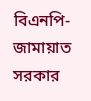বিএনপি-জামায়াত সরকার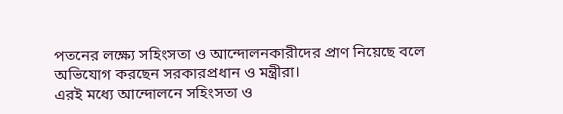পতনের লক্ষ্যে সহিংসতা ও আন্দোলনকারীদের প্রাণ নিয়েছে বলে অভিযোগ করছেন সরকারপ্রধান ও মন্ত্রীরা।
এরই মধ্যে আন্দোলনে সহিংসতা ও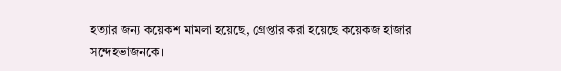হত্যার জন্য কয়েকশ মামলা হয়েছে, গ্রেপ্তার করা হয়েছে কয়েকজ হাজার সন্দেহভাজনকে।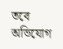তবে অভিযোগ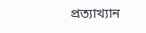প্রত্যাখ্যান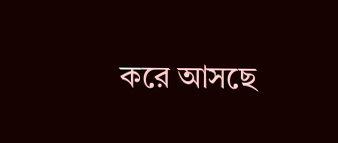করে আসছে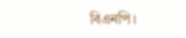বিএনপি।